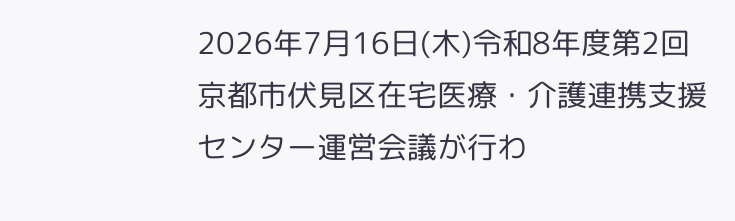2026年7月16日(木)令和8年度第2回京都市伏見区在宅医療・介護連携支援センター運営会議が行わ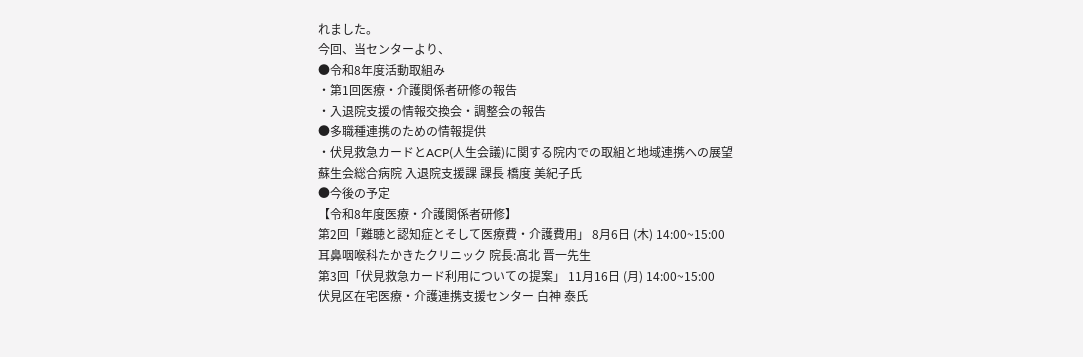れました。
今回、当センターより、
●令和8年度活動取組み
・第1回医療・介護関係者研修の報告
・入退院支援の情報交換会・調整会の報告
●多職種連携のための情報提供
・伏見救急カードとACP(人生会議)に関する院内での取組と地域連携への展望
蘇生会総合病院 入退院支援課 課長 橋度 美紀子氏
●今後の予定
【令和8年度医療・介護関係者研修】
第2回「難聴と認知症とそして医療費・介護費用」 8月6日 (木) 14:00~15:00
耳鼻咽喉科たかきたクリニック 院長:髙北 晋一先生
第3回「伏見救急カード利用についての提案」 11月16日 (月) 14:00~15:00
伏見区在宅医療・介護連携支援センター 白神 泰氏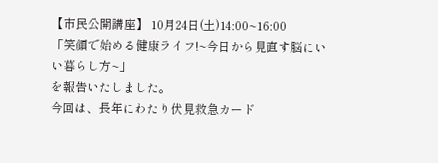【市民公開講座】 10月24日(土)14:00~16:00
「笑顔で始める健康ライフ!~今日から見直す脳にいい暮らし方~」
を報告いたしました。
今回は、長年にわたり伏見救急カード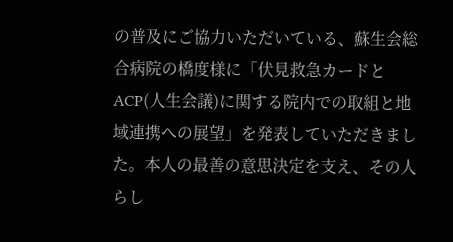の普及にご協力いただいている、蘇生会総合病院の橋度様に「伏見救急カードとACP(人生会議)に関する院内での取組と地域連携への展望」を発表していただきました。本人の最善の意思決定を支え、その人らし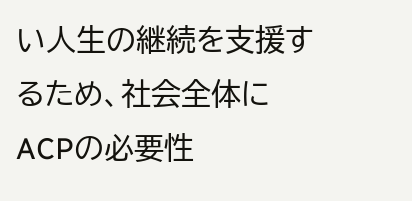い人生の継続を支援するため、社会全体にACPの必要性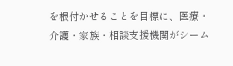を根付かせることを目標に、医療・介護・家族・相談支援機関がシーム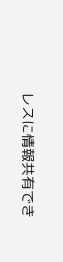レスに情報共有でき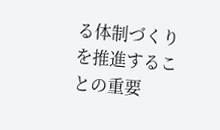る体制づくりを推進することの重要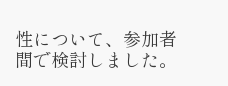性について、参加者間で検討しました。